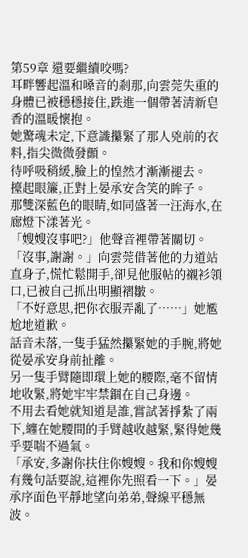第59章 還要繼續咬嗎?
耳畔響起溫和嗓音的剎那,向雲莞失重的身體已被穩穩接住,跌進一個帶著清新皂香的溫暖懷抱。
她驚魂未定,下意識攥緊了那人兇前的衣料,指尖微微發顫。
待呼吸稍緩,臉上的惶然才漸漸褪去。
擡起眼簾,正對上晏承安含笑的眸子。
那雙深藍色的眼睛,如同盛著一汪海水,在廊燈下漾著光。
「嫂嫂沒事吧?」他聲音裡帶著關切。
「沒事,謝謝。」向雲莞借著他的力道站直身子,慌忙鬆開手,卻見他服帖的襯衫領口,已被自己抓出明顯褶皺。
「不好意思,把你衣服弄亂了……」她尷尬地道歉。
話音未落,一隻手猛然攥緊她的手腕,將她從晏承安身前扯離。
另一隻手臂隨即環上她的腰際,毫不留情地收緊,將她牢牢禁錮在自己身邊。
不用去看她就知道是誰,嘗試著掙紮了兩下,纏在她腰間的手臂越收越緊,緊得她幾乎要喘不過氣。
「承安,多謝你扶住你嫂嫂。我和你嫂嫂有幾句話要說,這裡你先照看一下。」晏承序面色平靜地望向弟弟,聲線平穩無波。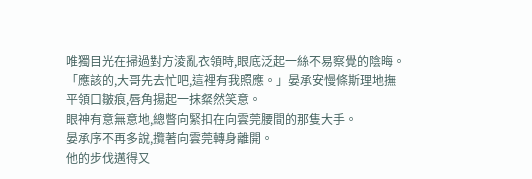唯獨目光在掃過對方淩亂衣領時,眼底泛起一絲不易察覺的陰晦。
「應該的,大哥先去忙吧,這裡有我照應。」晏承安慢條斯理地撫平領口皺痕,唇角揚起一抹粲然笑意。
眼神有意無意地,總瞥向緊扣在向雲莞腰間的那隻大手。
晏承序不再多說,攬著向雲莞轉身離開。
他的步伐邁得又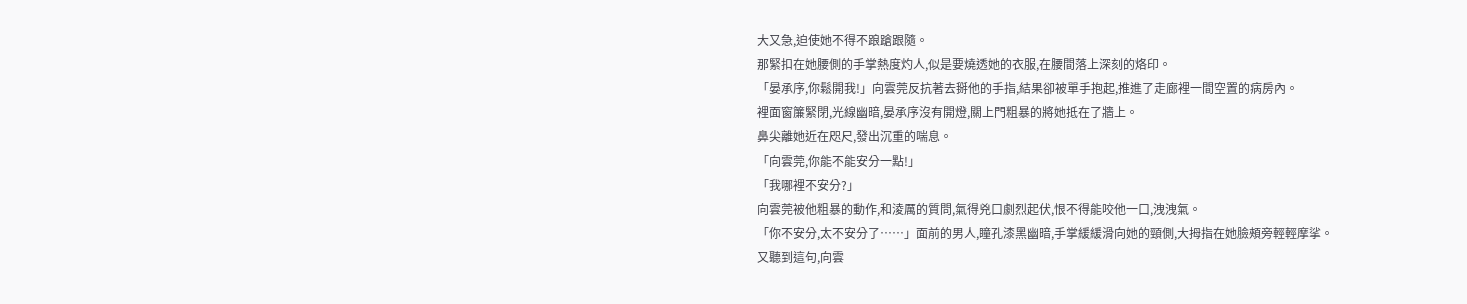大又急,迫使她不得不踉蹌跟隨。
那緊扣在她腰側的手掌熱度灼人,似是要燒透她的衣服,在腰間落上深刻的烙印。
「晏承序,你鬆開我!」向雲莞反抗著去掰他的手指,結果卻被單手抱起,推進了走廊裡一間空置的病房內。
裡面窗簾緊閉,光線幽暗,晏承序沒有開燈,關上門粗暴的將她抵在了牆上。
鼻尖離她近在咫尺,發出沉重的喘息。
「向雲莞,你能不能安分一點!」
「我哪裡不安分?」
向雲莞被他粗暴的動作,和淩厲的質問,氣得兇口劇烈起伏,恨不得能咬他一口,洩洩氣。
「你不安分,太不安分了……」面前的男人,瞳孔漆黑幽暗,手掌緩緩滑向她的頸側,大拇指在她臉頰旁輕輕摩挲。
又聽到這句,向雲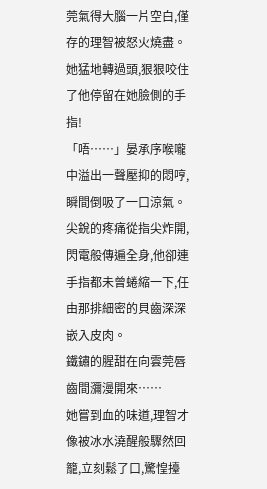莞氣得大腦一片空白,僅存的理智被怒火燒盡。
她猛地轉過頭,狠狠咬住了他停留在她臉側的手指!
「唔……」晏承序喉嚨中溢出一聲壓抑的悶哼,瞬間倒吸了一口涼氣。
尖銳的疼痛從指尖炸開,閃電般傳遍全身,他卻連手指都未曾蜷縮一下,任由那排細密的貝齒深深嵌入皮肉。
鐵鏽的腥甜在向雲莞唇齒間瀰漫開來……
她嘗到血的味道,理智才像被冰水澆醒般驟然回籠,立刻鬆了口,驚惶擡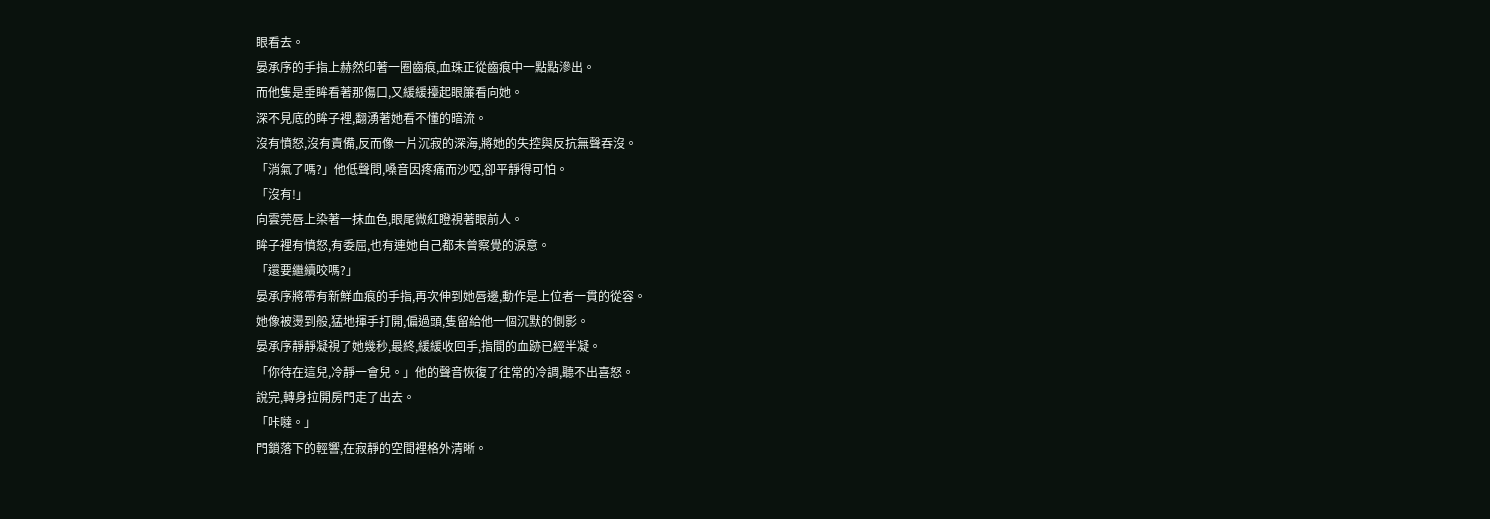眼看去。
晏承序的手指上赫然印著一圈齒痕,血珠正從齒痕中一點點滲出。
而他隻是垂眸看著那傷口,又緩緩擡起眼簾看向她。
深不見底的眸子裡,翻湧著她看不懂的暗流。
沒有憤怒,沒有責備,反而像一片沉寂的深海,將她的失控與反抗無聲吞沒。
「消氣了嗎?」他低聲問,嗓音因疼痛而沙啞,卻平靜得可怕。
「沒有!」
向雲莞唇上染著一抹血色,眼尾微紅瞪視著眼前人。
眸子裡有憤怒,有委屈,也有連她自己都未曾察覺的淚意。
「還要繼續咬嗎?」
晏承序將帶有新鮮血痕的手指,再次伸到她唇邊,動作是上位者一貫的從容。
她像被燙到般,猛地揮手打開,偏過頭,隻留給他一個沉默的側影。
晏承序靜靜凝視了她幾秒,最終,緩緩收回手,指間的血跡已經半凝。
「你待在這兒,冷靜一會兒。」他的聲音恢復了往常的冷調,聽不出喜怒。
說完,轉身拉開房門走了出去。
「咔噠。」
門鎖落下的輕響,在寂靜的空間裡格外清晰。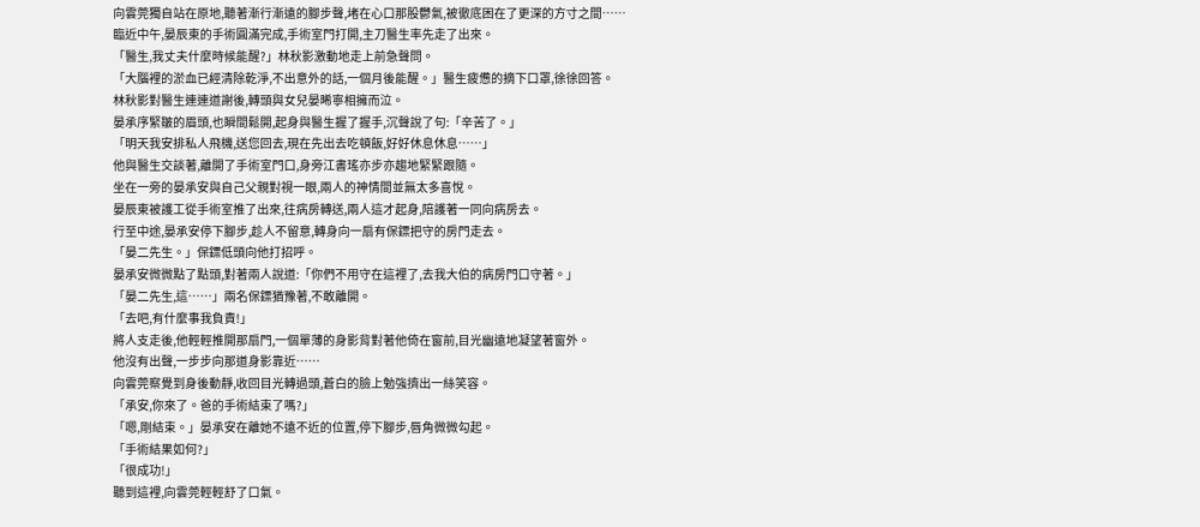向雲莞獨自站在原地,聽著漸行漸遠的腳步聲,堵在心口那股鬱氣,被徹底困在了更深的方寸之間……
臨近中午,晏辰東的手術圓滿完成,手術室門打開,主刀醫生率先走了出來。
「醫生,我丈夫什麼時候能醒?」林秋影激動地走上前急聲問。
「大腦裡的淤血已經清除乾淨,不出意外的話,一個月後能醒。」醫生疲憊的摘下口罩,徐徐回答。
林秋影對醫生連連道謝後,轉頭與女兒晏晞寧相擁而泣。
晏承序緊皺的眉頭,也瞬間鬆開,起身與醫生握了握手,沉聲說了句:「辛苦了。」
「明天我安排私人飛機,送您回去,現在先出去吃頓飯,好好休息休息……」
他與醫生交談著,離開了手術室門口,身旁江書瑤亦步亦趨地緊緊跟隨。
坐在一旁的晏承安與自己父親對視一眼,兩人的神情間並無太多喜悅。
晏辰東被護工從手術室推了出來,往病房轉送,兩人這才起身,陪護著一同向病房去。
行至中途,晏承安停下腳步,趁人不留意,轉身向一扇有保鏢把守的房門走去。
「晏二先生。」保鏢低頭向他打招呼。
晏承安微微點了點頭,對著兩人說道:「你們不用守在這裡了,去我大伯的病房門口守著。」
「晏二先生,這……」兩名保鏢猶豫著,不敢離開。
「去吧,有什麼事我負責!」
將人支走後,他輕輕推開那扇門,一個單薄的身影背對著他倚在窗前,目光幽遠地凝望著窗外。
他沒有出聲,一步步向那道身影靠近……
向雲莞察覺到身後動靜,收回目光轉過頭,蒼白的臉上勉強擠出一絲笑容。
「承安,你來了。爸的手術結束了嗎?」
「嗯,剛結束。」晏承安在離她不遠不近的位置,停下腳步,唇角微微勾起。
「手術結果如何?」
「很成功!」
聽到這裡,向雲莞輕輕舒了口氣。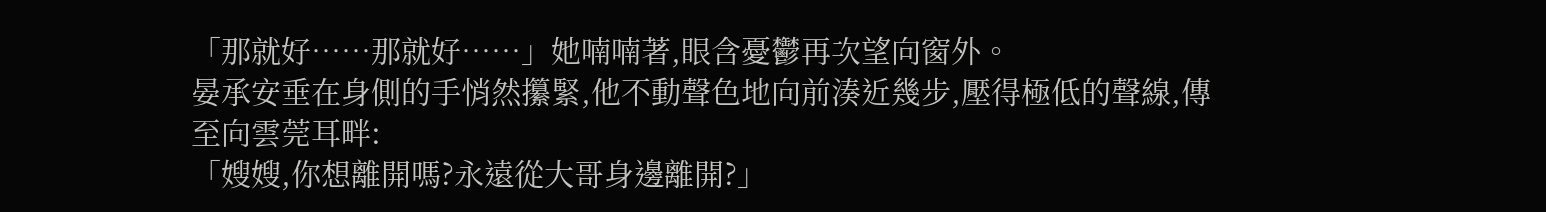「那就好……那就好……」她喃喃著,眼含憂鬱再次望向窗外。
晏承安垂在身側的手悄然攥緊,他不動聲色地向前湊近幾步,壓得極低的聲線,傳至向雲莞耳畔:
「嫂嫂,你想離開嗎?永遠從大哥身邊離開?」